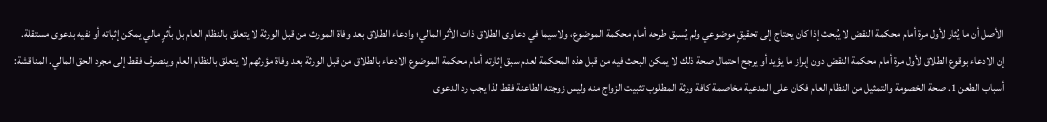الأصل أن ما يُثار لأول مرة أمام محكمة النقض لا يُبحث إذا كان يحتاج إلى تحقيقٍ موضوعي ولم يُسبق طرحه أمام محكمة الموضوع، ولاسيما في دعاوى الطلاق ذات الأثر المالي؛ وادعاء الطلاق بعد وفاة المورث من قبل الورثة لا يتعلق بالنظام العام بل بأثرٍ مالي يمكن إثباته أو نفيه بدعوى مستقلة.
إن الادعاء بوقوع الطلاق لأول مرة أمام محكمة النقض دون إبراز ما يؤيد أو يرجح احتمال صحة ذلك لا يمكن البحث فيه من قبل هذه المحكمة لعدم سبق إثارته أمام محكمة الموضوع الادعاء بالطلاق من قبل الورثة بعد وفاة مؤرثهم لا يتعلق بالنظام العام وينصرف فقط إلى مجرد الحق المالي. المناقشة: أسباب الطعن 1. صحة الخصومة والتمثيل من النظام العام فكان على المدعية مخاصمة كافة ورثة المطلوب تثبيت الزواج منه وليس زوجته الطاعنة فقط لذا يجب رد الدعوى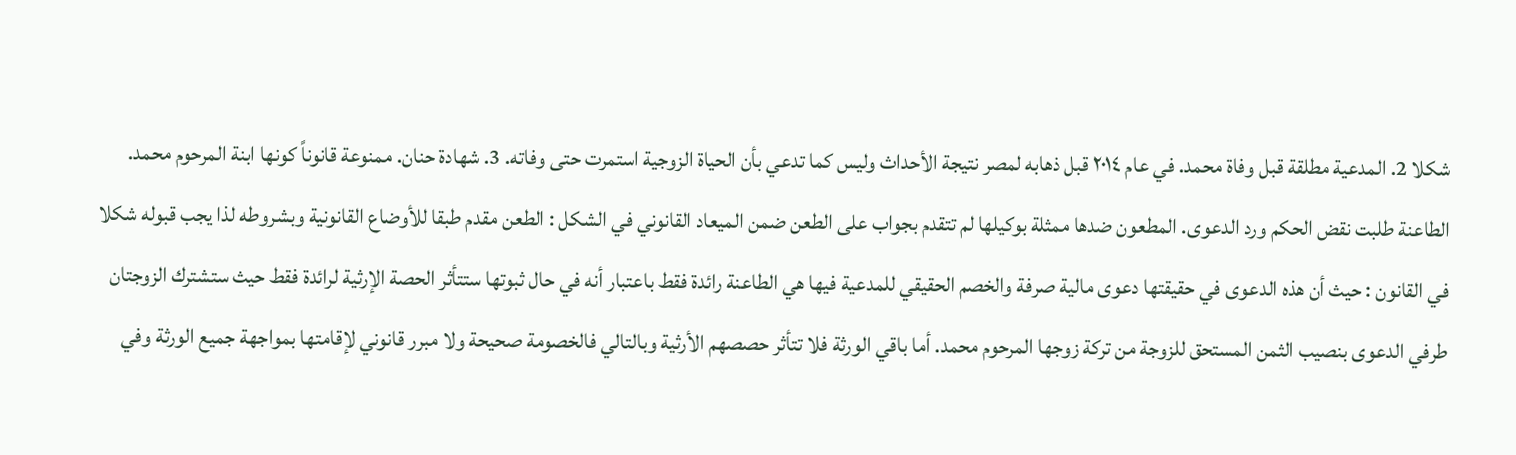شكلا 2. المدعية مطلقة قبل وفاة محمد. في عام ۲۰۱٤ قبل ذهابه لمصر نتيجة الأحداث وليس كما تدعي بأن الحياة الزوجية استمرت حتى وفاته. 3. شهادة حنان. ممنوعة قانوناً كونها ابنة المرحوم محمد. الطاعنة طلبت نقض الحكم ورد الدعوى. المطعون ضدها ممثلة بوكيلها لم تتقدم بجواب على الطعن ضمن الميعاد القانوني في الشكل : الطعن مقدم طبقا للأوضاع القانونية وبشروطه لذا يجب قبوله شكلا في القانون : حيث أن هذه الدعوى في حقيقتها دعوى مالية صرفة والخصم الحقيقي للمدعية فيها هي الطاعنة رائدة فقط باعتبار أنه في حال ثبوتها ستتأثر الحصة الإرثية لرائدة فقط حيث ستشترك الزوجتان طرفي الدعوى بنصيب الثمن المستحق للزوجة من تركة زوجها المرحوم محمد. أما باقي الورثة فلا تتأثر حصصهم الأرثية وبالتالي فالخصومة صحيحة ولا مبرر قانوني لإقامتها بمواجهة جميع الورثة وفي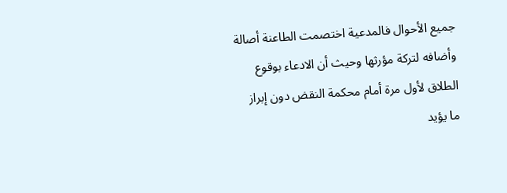جميع الأحوال فالمدعية اختصمت الطاعنة أصالة وأضافه لتركة مؤرثها وحيث أن الادعاء بوقوع الطلاق لأول مرة أمام محكمة النقض دون إبراز ما يؤيد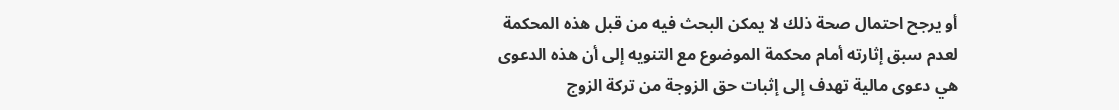أو يرجح احتمال صحة ذلك لا يمكن البحث فيه من قبل هذه المحكمة لعدم سبق إثارته أمام محكمة الموضوع مع التنويه إلى أن هذه الدعوى هي دعوى مالية تهدف إلى إثبات حق الزوجة من تركة الزوج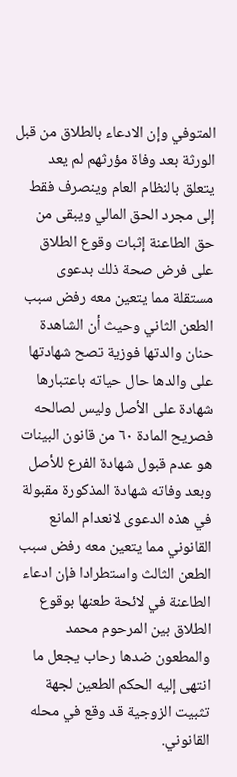المتوفي وإن الادعاء بالطلاق من قبل الورثة بعد وفاة مؤرثهم لم يعد يتعلق بالنظام العام وينصرف فقط إلى مجرد الحق المالي ويبقى من حق الطاعنة إثبات وقوع الطلاق على فرض صحة ذلك بدعوى مستقلة مما يتعين معه رفض سبب الطعن الثاني وحيث أن الشاهدة حنان والدتها فوزية تصح شهادتها على والدها حال حياته باعتبارها شهادة على الأصل وليس لصالحه فصريح المادة ٦٠ من قانون البينات هو عدم قبول شهادة الفرع للأصل وبعد وفاته شهادة المذكورة مقبولة في هذه الدعوى لانعدام المانع القانوني مما يتعين معه رفض سبب الطعن الثالث واستطرادا فإن ادعاء الطاعنة في لائحة طعنها بوقوع الطلاق بين المرحوم محمد والمطعون ضدها رحاب يجعل ما انتهى إليه الحكم الطعين لجهة تثبيت الزوجية قد وقع في محله القانوني.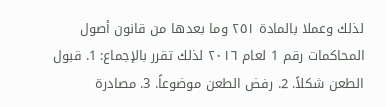لذلك وعملا بالمادة ٢٥١ وما بعدها من قانون أصول المحاكمات رقم 1 لعام ٢٠١٦ لذلك تقرر بالإجماع: 1. قبول الطعن شكلاً. 2. رفض الطعن موضوعاً. 3. مصادرة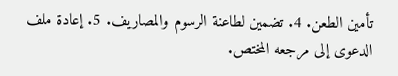تأمين الطعن. 4. تضمين لطاعنة الرسوم والمصاريف. 5. إعادة ملف الدعوى إلى مرجعه المختص.